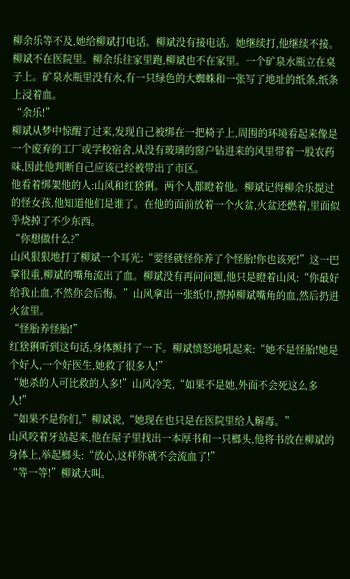柳余乐等不及,她给柳斌打电话。柳斌没有接电话。她继续打,他继续不接。柳斌不在医院里。柳余乐往家里跑,柳斌也不在家里。一个矿泉水瓶立在桌子上。矿泉水瓶里没有水,有一只绿色的大蜘蛛和一张写了地址的纸条,纸条上浸着血。
“余乐!”
柳斌从梦中惊醒了过来,发现自己被绑在一把椅子上,周围的环境看起来像是一个废弃的工厂或学校宿舍,从没有玻璃的窗户钻进来的风里带着一股农药味,因此他判断自己应该已经被带出了市区。
他看着绑架他的人:山风和红猞猁。两个人都瞪着他。柳斌记得柳余乐提过的怪女孩,他知道他们是谁了。在他的面前放着一个火盆,火盆还燃着,里面似乎烧掉了不少东西。
“你想做什么?”
山风狠狠地打了柳斌一个耳光:“要怪就怪你养了个怪胎!你也该死!”这一巴掌很重,柳斌的嘴角流出了血。柳斌没有再问问题,他只是瞪着山风:“你最好给我止血,不然你会后悔。”山风拿出一张纸巾,擦掉柳斌嘴角的血,然后扔进火盆里。
“怪胎养怪胎!”
红猞猁听到这句话,身体颤抖了一下。柳斌愤怒地吼起来:“她不是怪胎!她是个好人,一个好医生,她救了很多人!”
“她杀的人可比救的人多!”山风冷笑,“如果不是她,外面不会死这么多人!”
“如果不是你们,”柳斌说,“她现在也只是在医院里给人解毒。”
山风咬着牙站起来,他在屋子里找出一本厚书和一只榔头,他将书放在柳斌的身体上,举起榔头:“放心,这样你就不会流血了!”
“等一等!”柳斌大叫。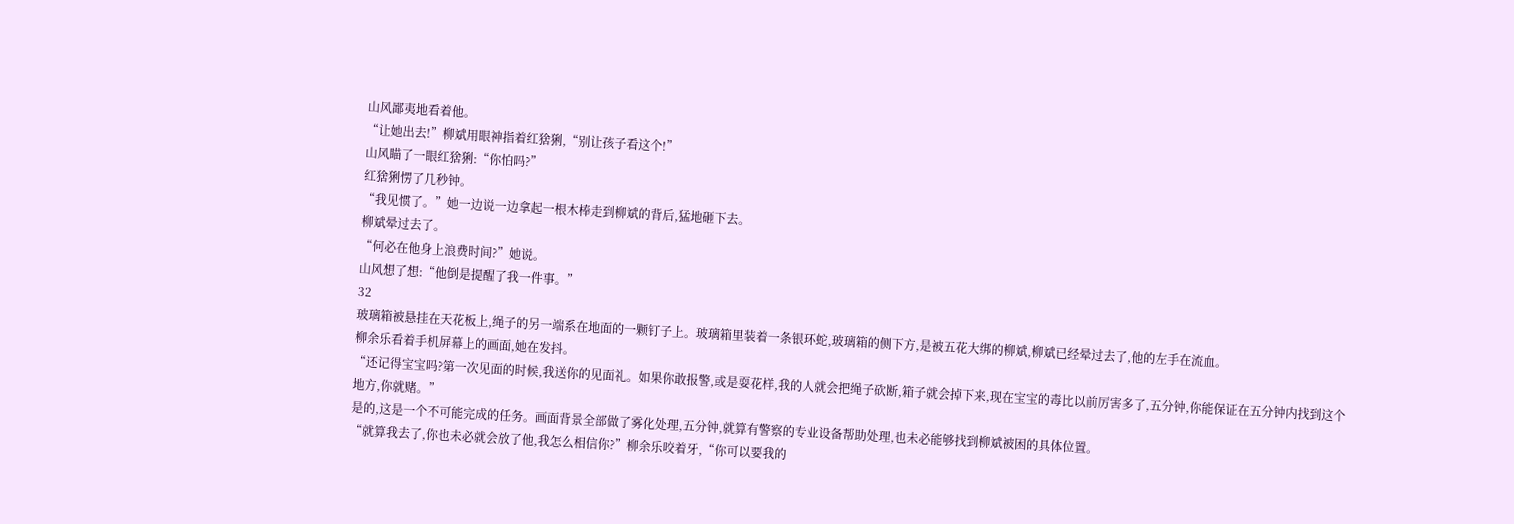山风鄙夷地看着他。
“让她出去!”柳斌用眼神指着红猞猁,“别让孩子看这个!”
山风瞄了一眼红猞猁:“你怕吗?”
红猞猁愣了几秒钟。
“我见惯了。”她一边说一边拿起一根木棒走到柳斌的背后,猛地砸下去。
柳斌晕过去了。
“何必在他身上浪费时间?”她说。
山风想了想:“他倒是提醒了我一件事。”
32
玻璃箱被悬挂在天花板上,绳子的另一端系在地面的一颗钉子上。玻璃箱里装着一条银环蛇,玻璃箱的侧下方,是被五花大绑的柳斌,柳斌已经晕过去了,他的左手在流血。
柳余乐看着手机屏幕上的画面,她在发抖。
“还记得宝宝吗?第一次见面的时候,我送你的见面礼。如果你敢报警,或是耍花样,我的人就会把绳子砍断,箱子就会掉下来,现在宝宝的毒比以前厉害多了,五分钟,你能保证在五分钟内找到这个地方,你就赌。”
是的,这是一个不可能完成的任务。画面背景全部做了雾化处理,五分钟,就算有警察的专业设备帮助处理,也未必能够找到柳斌被困的具体位置。
“就算我去了,你也未必就会放了他,我怎么相信你?”柳余乐咬着牙,“你可以要我的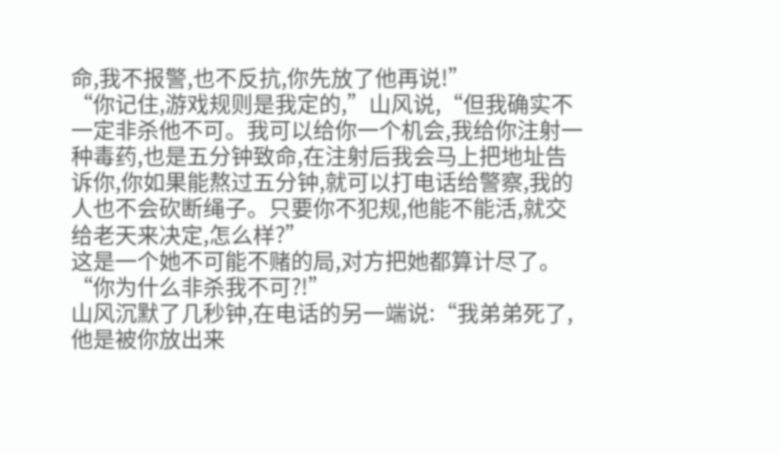命,我不报警,也不反抗,你先放了他再说!”
“你记住,游戏规则是我定的,”山风说,“但我确实不一定非杀他不可。我可以给你一个机会,我给你注射一种毒药,也是五分钟致命,在注射后我会马上把地址告诉你,你如果能熬过五分钟,就可以打电话给警察,我的人也不会砍断绳子。只要你不犯规,他能不能活,就交给老天来决定,怎么样?”
这是一个她不可能不赌的局,对方把她都算计尽了。
“你为什么非杀我不可?!”
山风沉默了几秒钟,在电话的另一端说:“我弟弟死了,他是被你放出来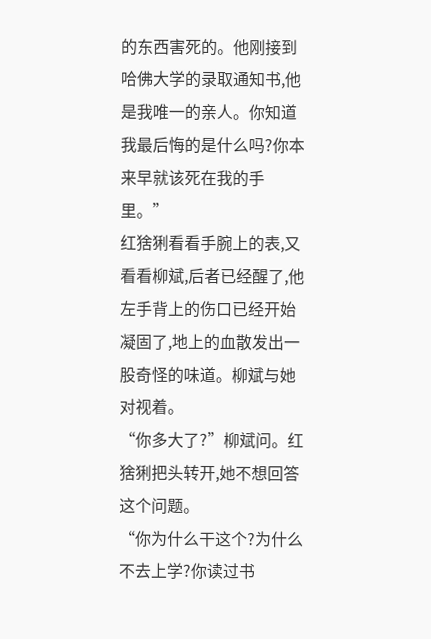的东西害死的。他刚接到哈佛大学的录取通知书,他是我唯一的亲人。你知道我最后悔的是什么吗?你本来早就该死在我的手里。”
红猞猁看看手腕上的表,又看看柳斌,后者已经醒了,他左手背上的伤口已经开始凝固了,地上的血散发出一股奇怪的味道。柳斌与她对视着。
“你多大了?”柳斌问。红猞猁把头转开,她不想回答这个问题。
“你为什么干这个?为什么不去上学?你读过书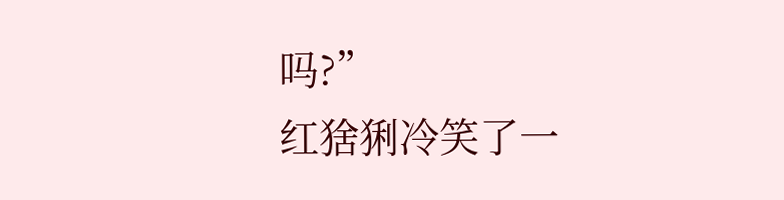吗?”
红猞猁冷笑了一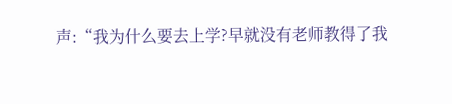声:“我为什么要去上学?早就没有老师教得了我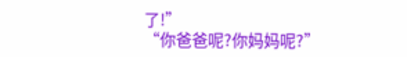了!”
“你爸爸呢?你妈妈呢?”